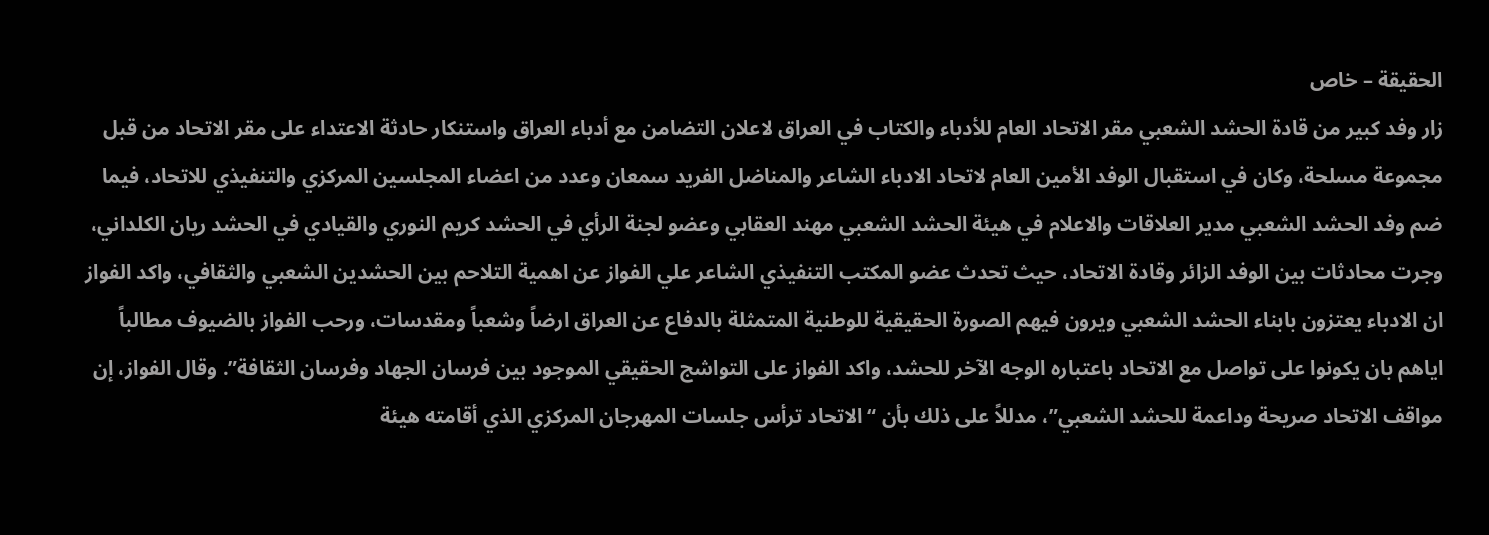الحقيقة – خاص
زار وفد كبير من قادة الحشد الشعبي مقر الاتحاد العام للأدباء والكتاب في العراق لاعلان التضامن مع أدباء العراق واستنكار حادثة الاعتداء على مقر الاتحاد من قبل مجموعة مسلحة، وكان في استقبال الوفد الأمين العام لاتحاد الادباء الشاعر والمناضل الفريد سمعان وعدد من اعضاء المجلسين المركزي والتنفيذي للاتحاد، فيما ضم وفد الحشد الشعبي مدير العلاقات والاعلام في هيئة الحشد الشعبي مهند العقابي وعضو لجنة الرأي في الحشد كريم النوري والقيادي في الحشد ريان الكلداني، وجرت محادثات بين الوفد الزائر وقادة الاتحاد، حيث تحدث عضو المكتب التنفيذي الشاعر علي الفواز عن اهمية التلاحم بين الحشدين الشعبي والثقافي، واكد الفواز ان الادباء يعتزون بابناء الحشد الشعبي ويرون فيهم الصورة الحقيقية للوطنية المتمثلة بالدفاع عن العراق ارضاً وشعباً ومقدسات، ورحب الفواز بالضيوف مطالباً اياهم بان يكونوا على تواصل مع الاتحاد باعتباره الوجه الآخر للحشد، واكد الفواز على التواشج الحقيقي الموجود بين فرسان الجهاد وفرسان الثقافة”. وقال الفواز، إن مواقف الاتحاد صريحة وداعمة للحشد الشعبي”، مدللاً على ذلك بأن “الاتحاد ترأس جلسات المهرجان المركزي الذي أقامته هيئة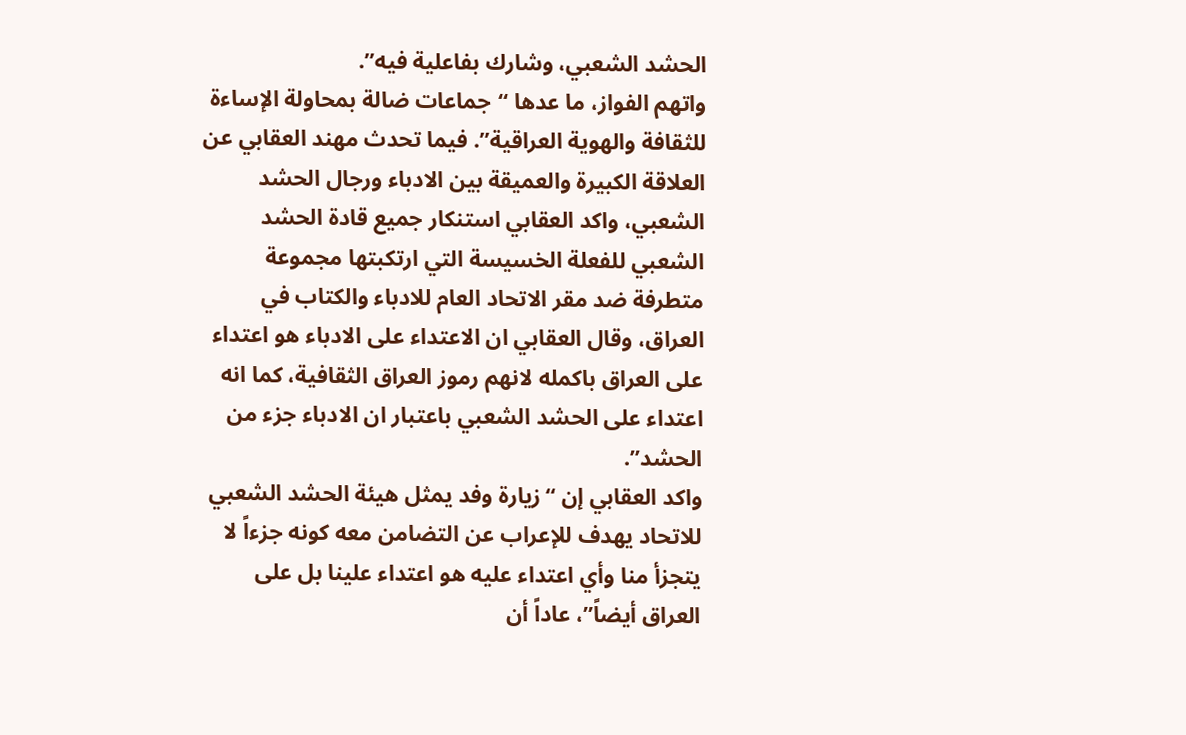الحشد الشعبي، وشارك بفاعلية فيه”.
واتهم الفواز، ما عدها “جماعات ضالة بمحاولة الإساءة للثقافة والهوية العراقية”. فيما تحدث مهند العقابي عن العلاقة الكبيرة والعميقة بين الادباء ورجال الحشد الشعبي، واكد العقابي استنكار جميع قادة الحشد الشعبي للفعلة الخسيسة التي ارتكبتها مجموعة متطرفة ضد مقر الاتحاد العام للادباء والكتاب في العراق، وقال العقابي ان الاعتداء على الادباء هو اعتداء على العراق باكمله لانهم رموز العراق الثقافية، كما انه اعتداء على الحشد الشعبي باعتبار ان الادباء جزء من الحشد”.
واكد العقابي إن “زيارة وفد يمثل هيئة الحشد الشعبي للاتحاد يهدف للإعراب عن التضامن معه كونه جزءاً لا يتجزأ منا وأي اعتداء عليه هو اعتداء علينا بل على العراق أيضاً”، عاداً أن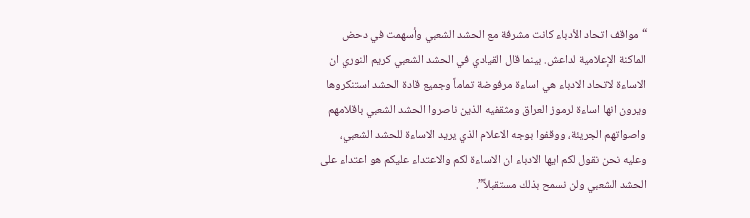“مواقف اتحاد الأدباء كانت مشرفة مع الحشد الشعبي وأسهمت في دحض الماكنة الإعلامية لداعش. بينما قال القيادي في الحشد الشعبي كريم النوري ان الاساءة لاتحاد الادباء هي اساءة مرفوضة تماماً وجميع قادة الحشد استنكروها ويرون انها اساءة لرموز العراق ومثقفيه الذين ناصروا الحشد الشعبي باقلامهم واصواتهم الجريئة، ووقفوا بوجه الاعلام الذي يريد الاساءة للحشد الشعبي، وعليه نحن نقول لكم ايها الادباء ان الاساءة لكم والاعتداء عليكم هو اعتداء على الحشد الشعبي ولن نسمح بذلك مستقبلاً”.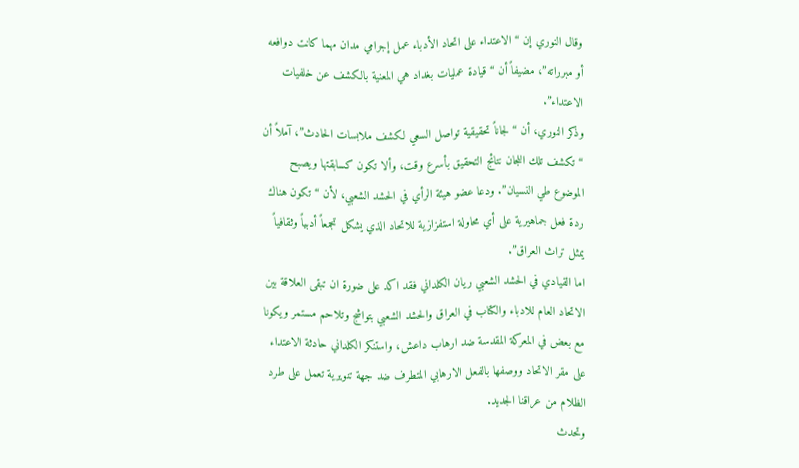وقال النوري إن “الاعتداء على اتحاد الأدباء عمل إجرامي مدان مهما كانت دوافعه أو مبرراته”، مضيفاً أن “قيادة عمليات بغداد هي المعنية بالكشف عن خلفيات الاعتداء”.
وذكر النوري، أن “لجاناً تحقيقية تواصل السعي لكشف ملابسات الحادث”، آملاً أن “تكشف تلك اللجان نتائج التحقيق بأسرع وقت، وألا تكون كسابقتها ويصبح الموضوع طي النسيان”. ودعا عضو هيئة الرأي في الحشد الشعبي، لأن “تكون هناك ردة فعل جماهيرية على أي محاولة استفزازية للاتحاد الذي يشكل تجمعاً أدبياً وثقافياً يمثل تراث العراق”.
اما القيادي في الحشد الشعبي ريان الكلداني فقد اكد على ضورة ان تبقى العلاقة بين الاتحاد العام للادباء والكتاب في العراق والحشد الشعبي بتواشج وتلاحم مستمر ويكونا مع بعض في المعركة المقدسة ضد ارهاب داعش، واستنكر الكلداني حادثة الاعتداء على مقر الاتحاد ووصفها بالفعل الارهابي المتطرف ضد جهة تنويرية تعمل على طرد الظلام من عراقنا الجديد.
وتحدث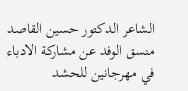الشاعر الدكتور حسين القاصد منسق الوفد عن مشاركة الادباء في مهرجانين للحشد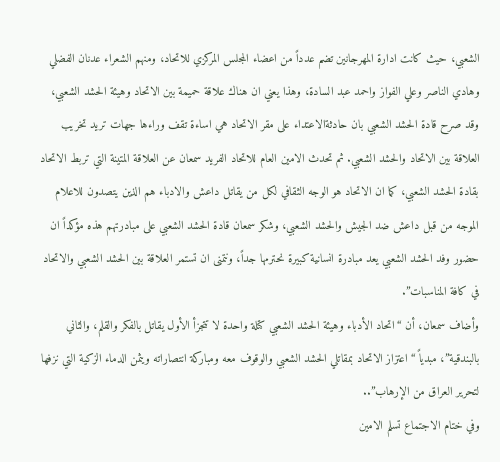الشعبي، حيث كانت ادارة المهرجانين تضم عدداً من اعضاء المجلس المركزي للاتحاد، ومنهم الشعراء عدنان الفضلي وهادي الناصر وعلي الفواز واحمد عبد السادة، وهذا يعني ان هناك علاقة حميمة بين الاتحاد وهيئة الحشد الشعبي، وقد صرح قادة الحشد الشعبي بان حادثةالاعتداء على مقر الاتحاد هي اساءة تقف وراءها جهات تريد تخريب العلاقة بين الاتحاد والحشد الشعبي. ثم تحدث الامين العام للاتحاد الفريد سمعان عن العلاقة المتينة التي تربط الاتحاد بقادة الحشد الشعبي، كما ان الاتحاد هو الوجه الثقافي لكل من يقاتل داعش والادباء هم الذين يتصدون للاعلام الموجه من قبل داعش ضد الجيش والحشد الشعبي، وشكر سمعان قادة الحشد الشعبي على مبادرتهم هذه مؤكداً ان حضور وفد الحشد الشعبي يعد مبادرة انسانية كبيرة نحترمها جداً، ونتمنى ان تستمر العلاقة بين الحشد الشعبي والاتحاد في كافة المناسبات”.
وأضاف سمعان، أن “اتحاد الأدباء وهيئة الحشد الشعبي كتلة واحدة لا تتجزأ الأول يقاتل بالفكر والقلم، والثاني بالبندقية”، مبدياً “اعتزاز الاتحاد بمقاتلي الحشد الشعبي والوقوف معه ومباركة انتصاراته ويثمن الدماء الزكية التي نزفها لتحرير العراق من الإرهاب”..
وفي ختام الاجتماع تسلم الامين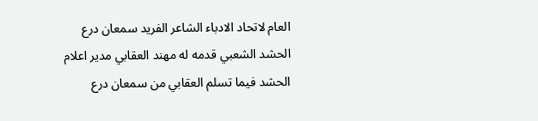العام لاتحاد الادباء الشاعر الفريد سمعان درع الحشد الشعبي قدمه له مهند العقابي مدير اعلام الحشد فيما تسلم العقابي من سمعان درع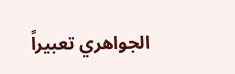الجواهري تعبيراً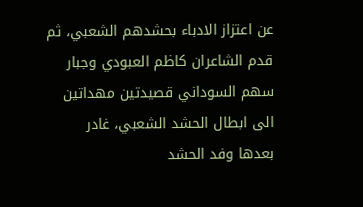عن اعتزاز الادباء بحشدهم الشعبي، ثم قدم الشاعران كاظم العبودي وجبار سهم السوداني قصيدتين مهداتين الى ابطال الحشد الشعبي، غادر بعدها وفد الحشد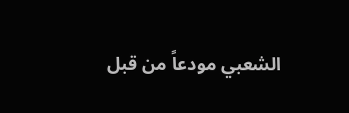الشعبي مودعاً من قبل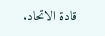قادة الاتحاد.